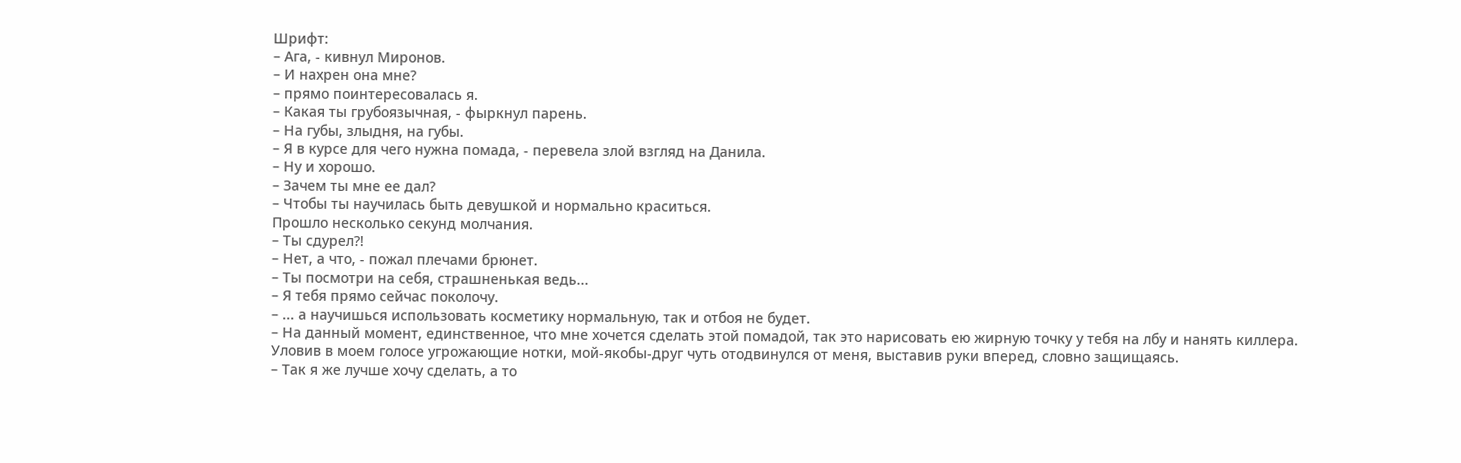Шрифт:
– Ага, - кивнул Миронов.
– И нахрен она мне?
– прямо поинтересовалась я.
– Какая ты грубоязычная, - фыркнул парень.
– На губы, злыдня, на губы.
– Я в курсе для чего нужна помада, - перевела злой взгляд на Данила.
– Ну и хорошо.
– Зачем ты мне ее дал?
– Чтобы ты научилась быть девушкой и нормально краситься.
Прошло несколько секунд молчания.
– Ты сдурел?!
– Нет, а что, - пожал плечами брюнет.
– Ты посмотри на себя, страшненькая ведь...
– Я тебя прямо сейчас поколочу.
– ... а научишься использовать косметику нормальную, так и отбоя не будет.
– На данный момент, единственное, что мне хочется сделать этой помадой, так это нарисовать ею жирную точку у тебя на лбу и нанять киллера.
Уловив в моем голосе угрожающие нотки, мой-якобы-друг чуть отодвинулся от меня, выставив руки вперед, словно защищаясь.
– Так я же лучше хочу сделать, а то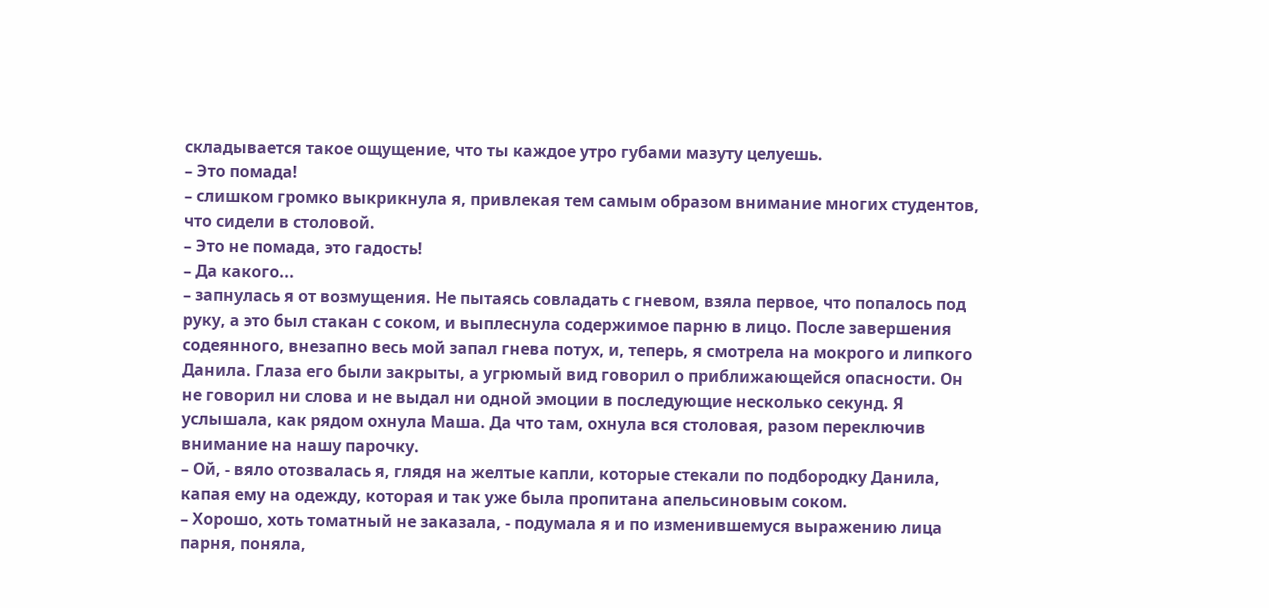складывается такое ощущение, что ты каждое утро губами мазуту целуешь.
– Это помада!
– слишком громко выкрикнула я, привлекая тем самым образом внимание многих студентов, что сидели в столовой.
– Это не помада, это гадость!
– Да какого...
– запнулась я от возмущения. Не пытаясь совладать с гневом, взяла первое, что попалось под руку, а это был стакан с соком, и выплеснула содержимое парню в лицо. После завершения содеянного, внезапно весь мой запал гнева потух, и, теперь, я смотрела на мокрого и липкого Данила. Глаза его были закрыты, а угрюмый вид говорил о приближающейся опасности. Он не говорил ни слова и не выдал ни одной эмоции в последующие несколько секунд. Я услышала, как рядом охнула Маша. Да что там, охнула вся столовая, разом переключив внимание на нашу парочку.
– Ой, - вяло отозвалась я, глядя на желтые капли, которые стекали по подбородку Данила, капая ему на одежду, которая и так уже была пропитана апельсиновым соком.
– Хорошо, хоть томатный не заказала, - подумала я и по изменившемуся выражению лица парня, поняла,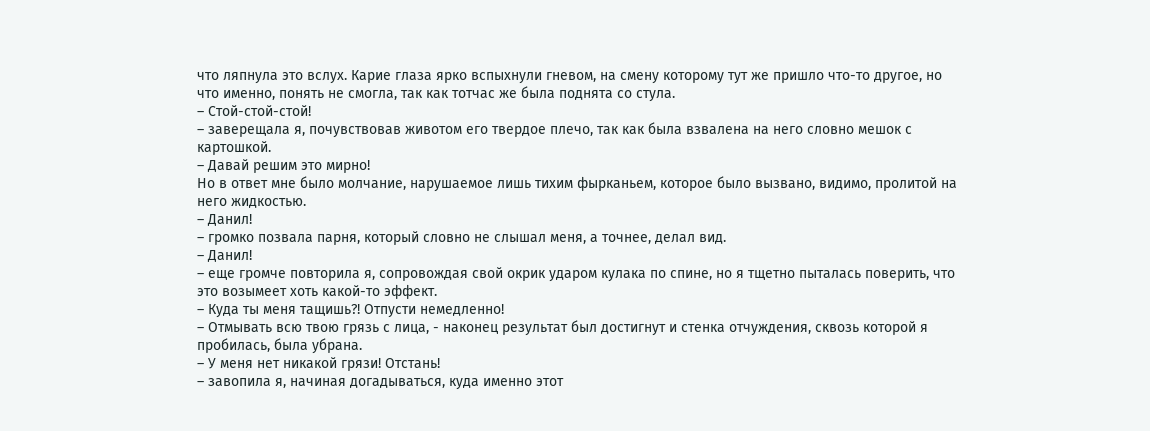что ляпнула это вслух. Карие глаза ярко вспыхнули гневом, на смену которому тут же пришло что-то другое, но что именно, понять не смогла, так как тотчас же была поднята со стула.
– Стой-стой-стой!
– заверещала я, почувствовав животом его твердое плечо, так как была взвалена на него словно мешок с картошкой.
– Давай решим это мирно!
Но в ответ мне было молчание, нарушаемое лишь тихим фырканьем, которое было вызвано, видимо, пролитой на него жидкостью.
– Данил!
– громко позвала парня, который словно не слышал меня, а точнее, делал вид.
– Данил!
– еще громче повторила я, сопровождая свой окрик ударом кулака по спине, но я тщетно пыталась поверить, что это возымеет хоть какой-то эффект.
– Куда ты меня тащишь?! Отпусти немедленно!
– Отмывать всю твою грязь с лица, - наконец результат был достигнут и стенка отчуждения, сквозь которой я пробилась, была убрана.
– У меня нет никакой грязи! Отстань!
– завопила я, начиная догадываться, куда именно этот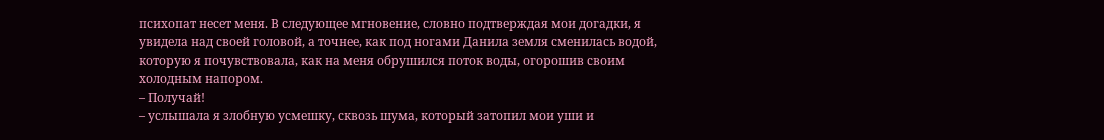психопат несет меня. В следующее мгновение, словно подтверждая мои догадки, я увидела над своей головой, а точнее, как под ногами Данила земля сменилась водой, которую я почувствовала, как на меня обрушился поток воды, огорошив своим холодным напором.
– Получай!
– услышала я злобную усмешку, сквозь шума, который затопил мои уши и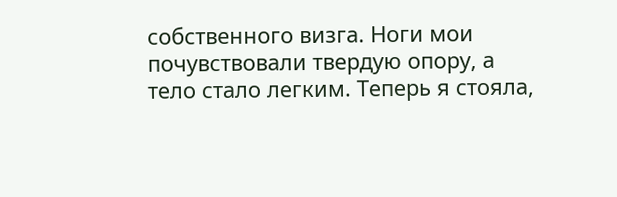собственного визга. Ноги мои почувствовали твердую опору, а тело стало легким. Теперь я стояла,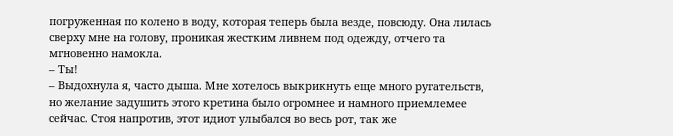погруженная по колено в воду, которая теперь была везде, повсюду. Она лилась сверху мне на голову, проникая жестким ливнем под одежду, отчего та мгновенно намокла.
– Ты!
– Выдохнула я, часто дыша. Мне хотелось выкрикнуть еще много ругательств, но желание задушить этого кретина было огромнее и намного приемлемее сейчас. Стоя напротив, этот идиот улыбался во весь рот, так же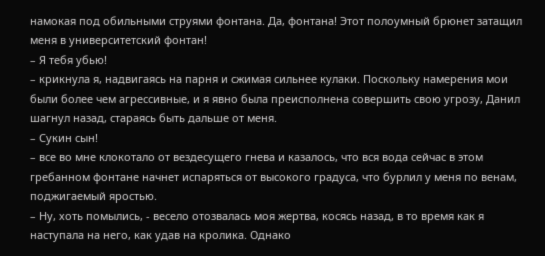намокая под обильными струями фонтана. Да, фонтана! Этот полоумный брюнет затащил меня в университетский фонтан!
– Я тебя убью!
– крикнула я, надвигаясь на парня и сжимая сильнее кулаки. Поскольку намерения мои были более чем агрессивные, и я явно была преисполнена совершить свою угрозу, Данил шагнул назад, стараясь быть дальше от меня.
– Сукин сын!
– все во мне клокотало от вездесущего гнева и казалось, что вся вода сейчас в этом гребанном фонтане начнет испаряться от высокого градуса, что бурлил у меня по венам, поджигаемый яростью.
– Ну, хоть помылись, - весело отозвалась моя жертва, косясь назад, в то время как я наступала на него, как удав на кролика. Однако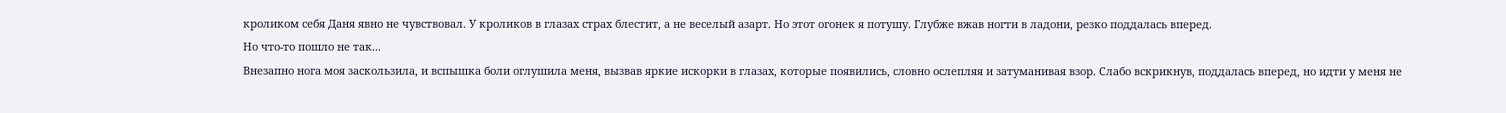кроликом себя Даня явно не чувствовал. У кроликов в глазах страх блестит, а не веселый азарт. Но этот огонек я потушу. Глубже вжав ногти в ладони, резко поддалась вперед.
Но что-то пошло не так...
Внезапно нога моя заскользила, и вспышка боли оглушила меня, вызвав яркие искорки в глазах, которые появились, словно ослепляя и затуманивая взор. Слабо вскрикнув, поддалась вперед, но идти у меня не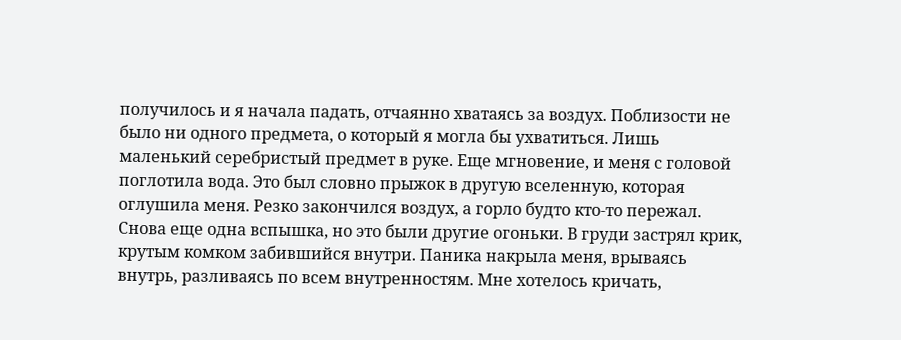получилось и я начала падать, отчаянно хватаясь за воздух. Поблизости не было ни одного предмета, о который я могла бы ухватиться. Лишь маленький серебристый предмет в руке. Еще мгновение, и меня с головой поглотила вода. Это был словно прыжок в другую вселенную, которая оглушила меня. Резко закончился воздух, а горло будто кто-то пережал. Снова еще одна вспышка, но это были другие огоньки. В груди застрял крик, крутым комком забившийся внутри. Паника накрыла меня, врываясь внутрь, разливаясь по всем внутренностям. Мне хотелось кричать,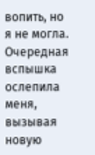вопить, но я не могла. Очередная вспышка ослепила меня, вызывая новую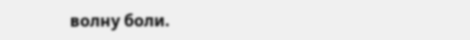волну боли.